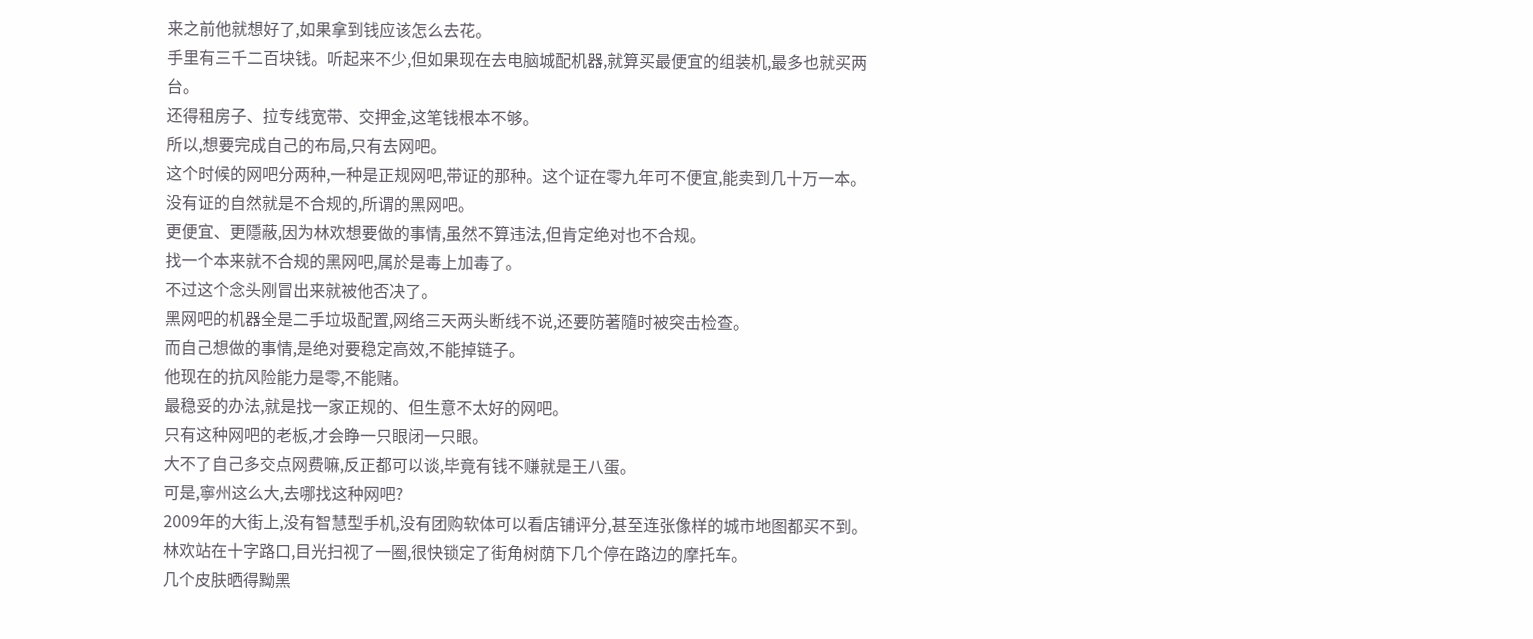来之前他就想好了,如果拿到钱应该怎么去花。
手里有三千二百块钱。听起来不少,但如果现在去电脑城配机器,就算买最便宜的组装机,最多也就买两台。
还得租房子、拉专线宽带、交押金,这笔钱根本不够。
所以,想要完成自己的布局,只有去网吧。
这个时候的网吧分两种,一种是正规网吧,带证的那种。这个证在零九年可不便宜,能卖到几十万一本。
没有证的自然就是不合规的,所谓的黑网吧。
更便宜、更隱蔽,因为林欢想要做的事情,虽然不算违法,但肯定绝对也不合规。
找一个本来就不合规的黑网吧,属於是毒上加毒了。
不过这个念头刚冒出来就被他否决了。
黑网吧的机器全是二手垃圾配置,网络三天两头断线不说,还要防著隨时被突击检查。
而自己想做的事情,是绝对要稳定高效,不能掉链子。
他现在的抗风险能力是零,不能赌。
最稳妥的办法,就是找一家正规的、但生意不太好的网吧。
只有这种网吧的老板,才会睁一只眼闭一只眼。
大不了自己多交点网费嘛,反正都可以谈,毕竟有钱不赚就是王八蛋。
可是,寧州这么大,去哪找这种网吧?
2009年的大街上,没有智慧型手机,没有团购软体可以看店铺评分,甚至连张像样的城市地图都买不到。
林欢站在十字路口,目光扫视了一圈,很快锁定了街角树荫下几个停在路边的摩托车。
几个皮肤晒得黝黑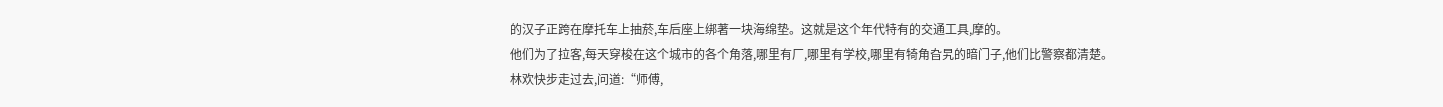的汉子正跨在摩托车上抽菸,车后座上绑著一块海绵垫。这就是这个年代特有的交通工具,摩的。
他们为了拉客,每天穿梭在这个城市的各个角落,哪里有厂,哪里有学校,哪里有犄角旮旯的暗门子,他们比警察都清楚。
林欢快步走过去,问道:“师傅,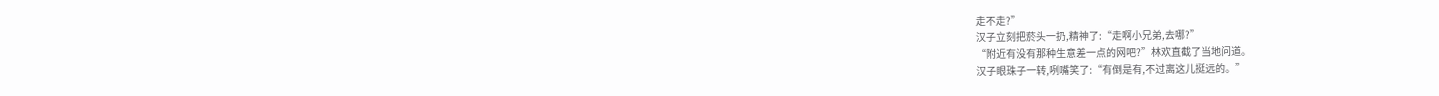走不走?”
汉子立刻把菸头一扔,精神了:“走啊小兄弟,去哪?”
“附近有没有那种生意差一点的网吧?”林欢直截了当地问道。
汉子眼珠子一转,咧嘴笑了:“有倒是有,不过离这儿挺远的。”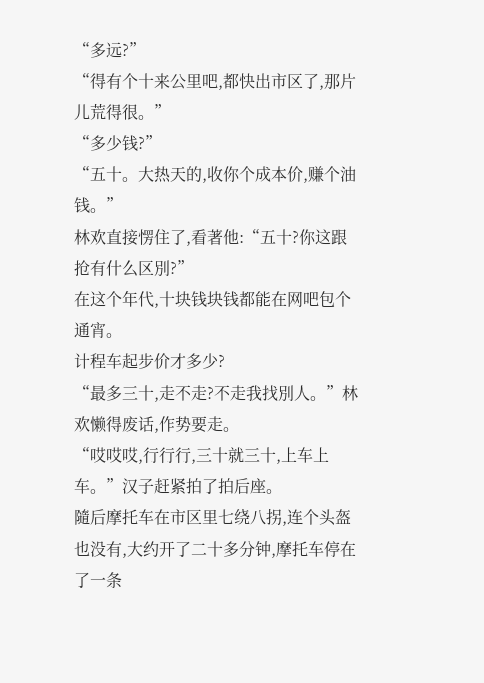“多远?”
“得有个十来公里吧,都快出市区了,那片儿荒得很。”
“多少钱?”
“五十。大热天的,收你个成本价,赚个油钱。”
林欢直接愣住了,看著他:“五十?你这跟抢有什么区別?”
在这个年代,十块钱块钱都能在网吧包个通宵。
计程车起步价才多少?
“最多三十,走不走?不走我找別人。”林欢懒得废话,作势要走。
“哎哎哎,行行行,三十就三十,上车上车。”汉子赶紧拍了拍后座。
隨后摩托车在市区里七绕八拐,连个头盔也没有,大约开了二十多分钟,摩托车停在了一条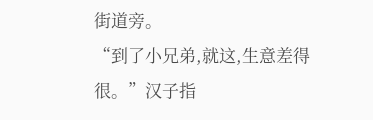街道旁。
“到了小兄弟,就这,生意差得很。”汉子指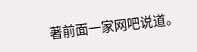著前面一家网吧说道。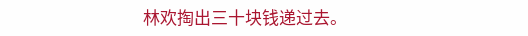林欢掏出三十块钱递过去。